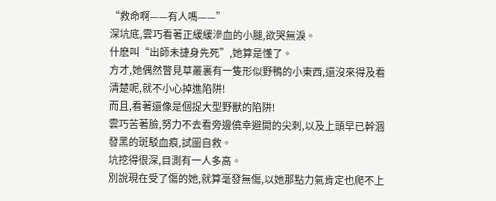“救命啊——有人嗎——”
深坑底,雲巧看著正緩緩滲血的小腿,欲哭無淚。
什麽叫“出師未捷身先死”,她算是懂了。
方才,她偶然瞥見草叢裏有一隻形似野鴨的小東西,還沒來得及看清楚呢,就不小心掉進陷阱!
而且,看著還像是個捉大型野獸的陷阱!
雲巧苦著臉,努力不去看旁邊僥幸避開的尖刺,以及上頭早已幹涸發黑的斑駁血痕,試圖自救。
坑挖得很深,目測有一人多高。
別說現在受了傷的她,就算毫發無傷,以她那點力氣肯定也爬不上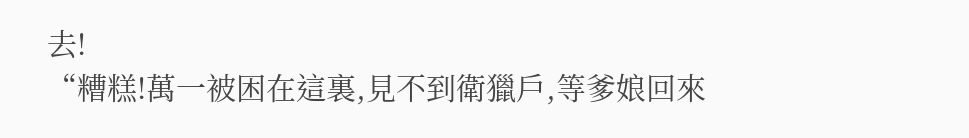去!
“糟糕!萬一被困在這裏,見不到衛獵戶,等爹娘回來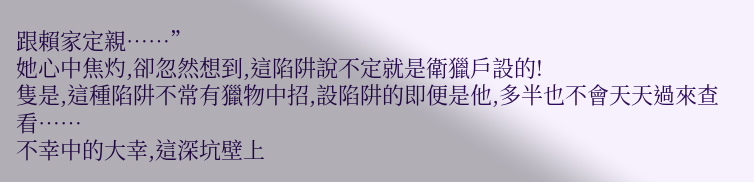跟賴家定親……”
她心中焦灼,卻忽然想到,這陷阱說不定就是衛獵戶設的!
隻是,這種陷阱不常有獵物中招,設陷阱的即便是他,多半也不會天天過來查看……
不幸中的大幸,這深坑壁上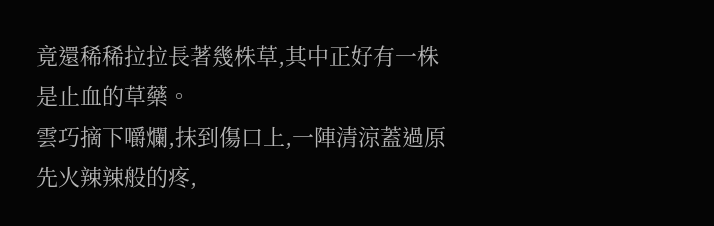竟還稀稀拉拉長著幾株草,其中正好有一株是止血的草藥。
雲巧摘下嚼爛,抹到傷口上,一陣清涼蓋過原先火辣辣般的疼,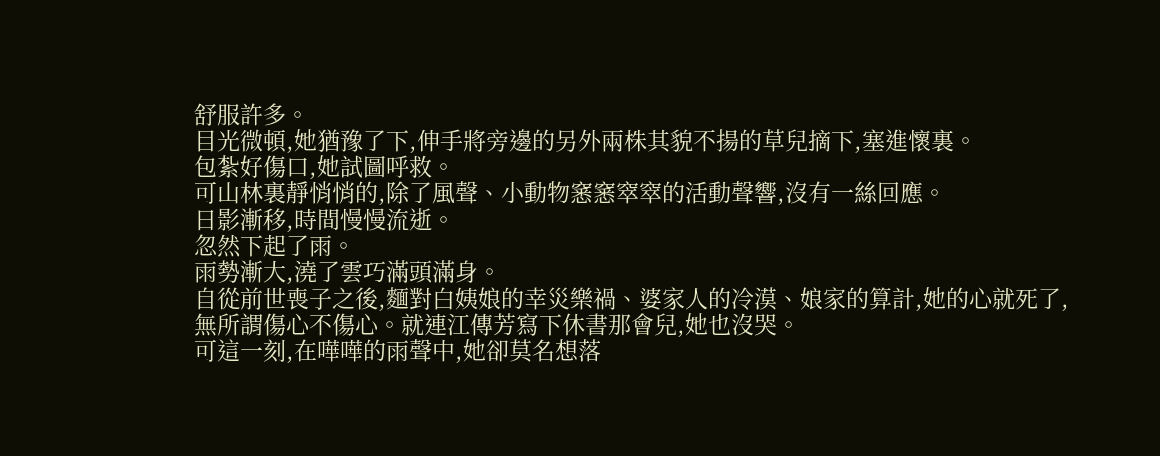舒服許多。
目光微頓,她猶豫了下,伸手將旁邊的另外兩株其貌不揚的草兒摘下,塞進懷裏。
包紮好傷口,她試圖呼救。
可山林裏靜悄悄的,除了風聲、小動物窸窸窣窣的活動聲響,沒有一絲回應。
日影漸移,時間慢慢流逝。
忽然下起了雨。
雨勢漸大,澆了雲巧滿頭滿身。
自從前世喪子之後,麵對白姨娘的幸災樂禍、婆家人的冷漠、娘家的算計,她的心就死了,無所謂傷心不傷心。就連江傳芳寫下休書那會兒,她也沒哭。
可這一刻,在嘩嘩的雨聲中,她卻莫名想落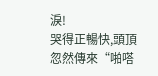淚!
哭得正暢快,頭頂忽然傳來“啪嗒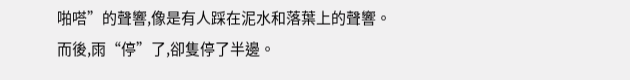啪嗒”的聲響,像是有人踩在泥水和落葉上的聲響。
而後,雨“停”了,卻隻停了半邊。